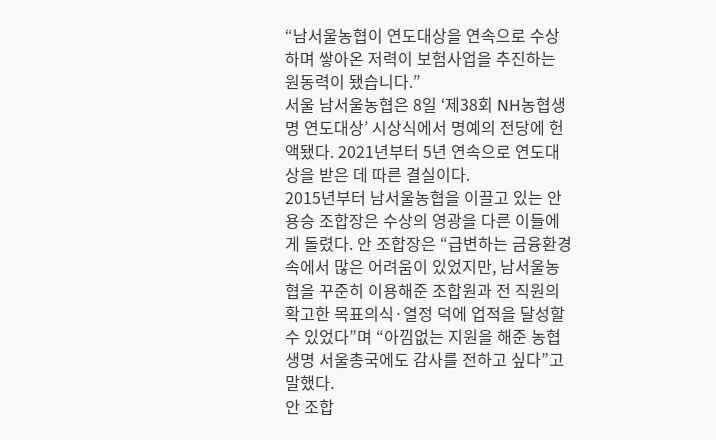“남서울농협이 연도대상을 연속으로 수상하며 쌓아온 저력이 보험사업을 추진하는 원동력이 됐습니다.”
서울 남서울농협은 8일 ‘제38회 NH농협생명 연도대상’ 시상식에서 명예의 전당에 헌액됐다. 2021년부터 5년 연속으로 연도대상을 받은 데 따른 결실이다.
2015년부터 남서울농협을 이끌고 있는 안용승 조합장은 수상의 영광을 다른 이들에게 돌렸다. 안 조합장은 “급변하는 금융환경 속에서 많은 어려움이 있었지만, 남서울농협을 꾸준히 이용해준 조합원과 전 직원의 확고한 목표의식·열정 덕에 업적을 달성할 수 있었다”며 “아낌없는 지원을 해준 농협생명 서울총국에도 감사를 전하고 싶다”고 말했다.
안 조합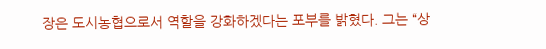장은 도시농협으로서 역할을 강화하겠다는 포부를 밝혔다. 그는 “상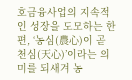호금융사업의 지속적인 성장을 도모하는 한편, ‘농심(農心)이 곧 천심(天心)’이라는 의미를 되새겨 농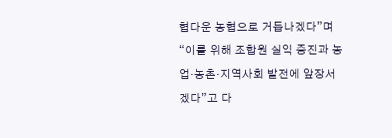협다운 농협으로 거듭나겠다”며 “이를 위해 조합원 실익 증진과 농업·농촌·지역사회 발전에 앞장서겠다”고 다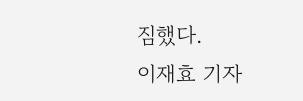짐했다.
이재효 기자